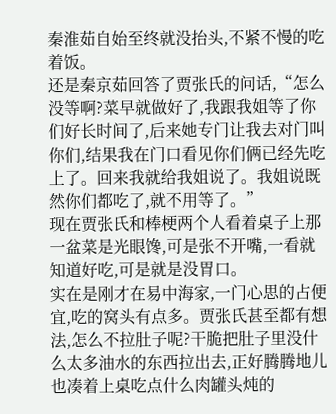秦淮茹自始至终就没抬头,不紧不慢的吃着饭。
还是秦京茹回答了贾张氏的问话,“怎么没等啊?菜早就做好了,我跟我姐等了你们好长时间了,后来她专门让我去对门叫你们,结果我在门口看见你们俩已经先吃上了。回来我就给我姐说了。我姐说既然你们都吃了,就不用等了。”
现在贾张氏和棒梗两个人看着桌子上那一盆菜是光眼馋,可是张不开嘴,一看就知道好吃,可是就是没胃口。
实在是刚才在易中海家,一门心思的占便宜,吃的窝头有点多。贾张氏甚至都有想法,怎么不拉肚子呢?干脆把肚子里没什么太多油水的东西拉出去,正好腾腾地儿也凑着上桌吃点什么肉罐头炖的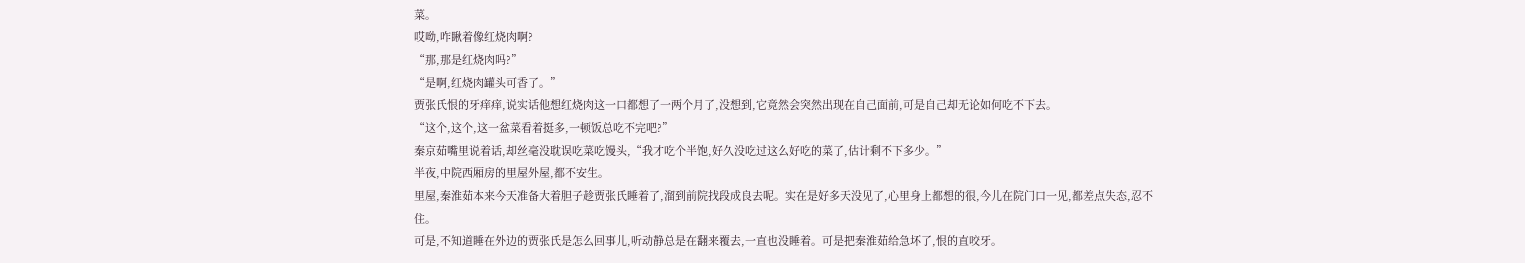菜。
哎呦,咋瞅着像红烧肉啊?
“那,那是红烧肉吗?”
“是啊,红烧肉罐头可香了。”
贾张氏恨的牙痒痒,说实话他想红烧肉这一口都想了一两个月了,没想到,它竟然会突然出现在自己面前,可是自己却无论如何吃不下去。
“这个,这个,这一盆菜看着挺多,一顿饭总吃不完吧?”
秦京茹嘴里说着话,却丝毫没耽误吃菜吃馒头,“我才吃个半饱,好久没吃过这么好吃的菜了,估计剩不下多少。”
半夜,中院西厢房的里屋外屋,都不安生。
里屋,秦淮茹本来今天准备大着胆子趁贾张氏睡着了,溜到前院找段成良去呢。实在是好多天没见了,心里身上都想的很,今儿在院门口一见,都差点失态,忍不住。
可是,不知道睡在外边的贾张氏是怎么回事儿,听动静总是在翻来覆去,一直也没睡着。可是把秦淮茹给急坏了,恨的直咬牙。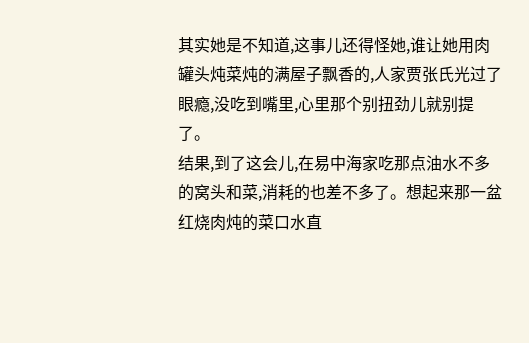其实她是不知道,这事儿还得怪她,谁让她用肉罐头炖菜炖的满屋子飘香的,人家贾张氏光过了眼瘾,没吃到嘴里,心里那个别扭劲儿就别提了。
结果,到了这会儿,在易中海家吃那点油水不多的窝头和菜,消耗的也差不多了。想起来那一盆红烧肉炖的菜口水直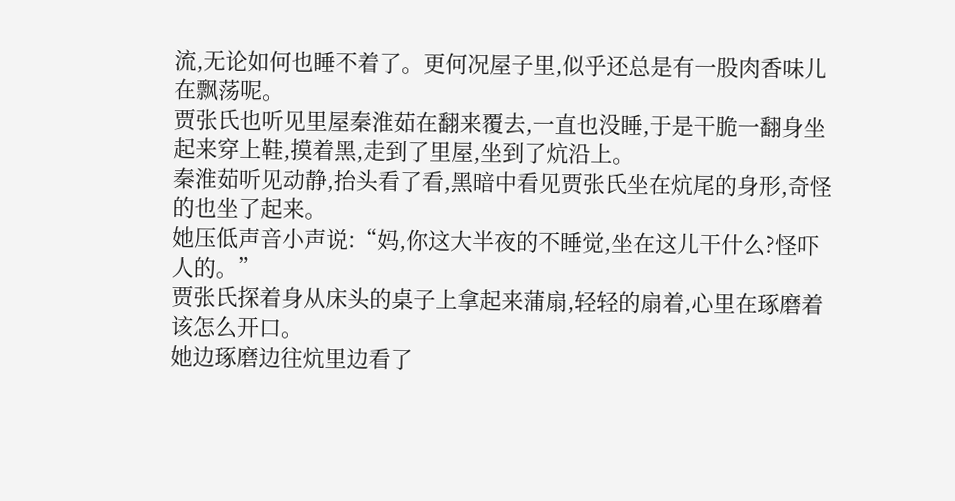流,无论如何也睡不着了。更何况屋子里,似乎还总是有一股肉香味儿在飘荡呢。
贾张氏也听见里屋秦淮茹在翻来覆去,一直也没睡,于是干脆一翻身坐起来穿上鞋,摸着黑,走到了里屋,坐到了炕沿上。
秦淮茹听见动静,抬头看了看,黑暗中看见贾张氏坐在炕尾的身形,奇怪的也坐了起来。
她压低声音小声说:“妈,你这大半夜的不睡觉,坐在这儿干什么?怪吓人的。”
贾张氏探着身从床头的桌子上拿起来蒲扇,轻轻的扇着,心里在琢磨着该怎么开口。
她边琢磨边往炕里边看了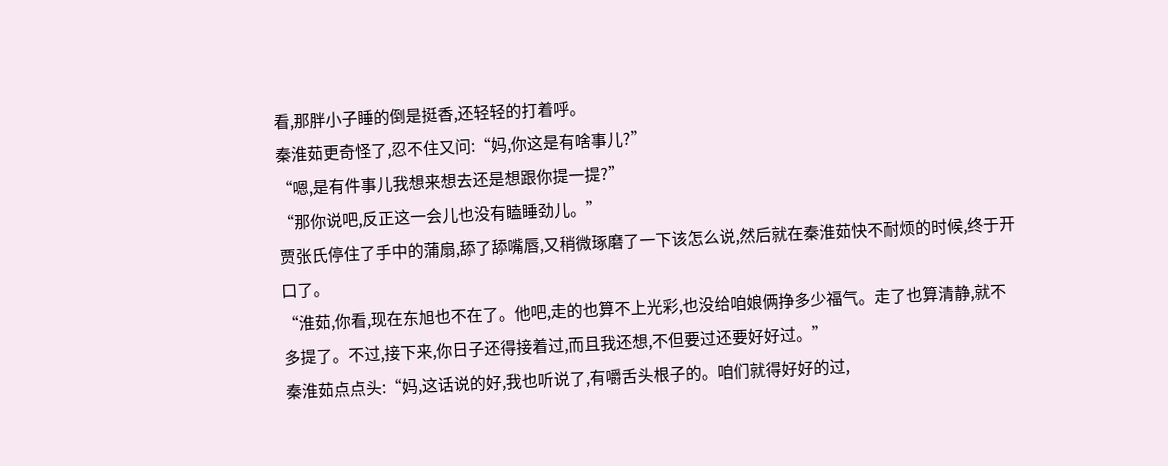看,那胖小子睡的倒是挺香,还轻轻的打着呼。
秦淮茹更奇怪了,忍不住又问:“妈,你这是有啥事儿?”
“嗯,是有件事儿我想来想去还是想跟你提一提?”
“那你说吧,反正这一会儿也没有瞌睡劲儿。”
贾张氏停住了手中的蒲扇,舔了舔嘴唇,又稍微琢磨了一下该怎么说,然后就在秦淮茹快不耐烦的时候,终于开口了。
“淮茹,你看,现在东旭也不在了。他吧,走的也算不上光彩,也没给咱娘俩挣多少福气。走了也算清静,就不多提了。不过,接下来,你日子还得接着过,而且我还想,不但要过还要好好过。”
秦淮茹点点头:“妈,这话说的好,我也听说了,有嚼舌头根子的。咱们就得好好的过,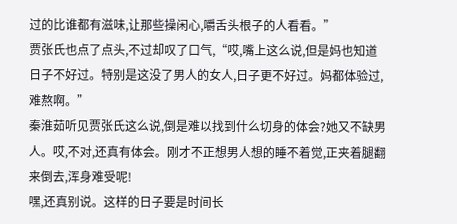过的比谁都有滋味,让那些操闲心,嚼舌头根子的人看看。”
贾张氏也点了点头,不过却叹了口气,“哎,嘴上这么说,但是妈也知道日子不好过。特别是这没了男人的女人,日子更不好过。妈都体验过,难熬啊。”
秦淮茹听见贾张氏这么说,倒是难以找到什么切身的体会?她又不缺男人。哎,不对,还真有体会。刚才不正想男人想的睡不着觉,正夹着腿翻来倒去,浑身难受呢!
嘿,还真别说。这样的日子要是时间长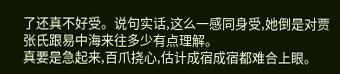了还真不好受。说句实话,这么一感同身受,她倒是对贾张氏跟易中海来往多少有点理解。
真要是急起来,百爪挠心,估计成宿成宿都难合上眼。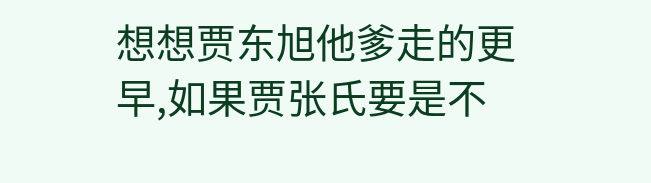想想贾东旭他爹走的更早,如果贾张氏要是不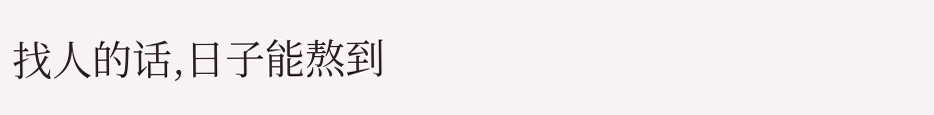找人的话,日子能熬到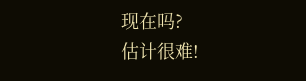现在吗?
估计很难!